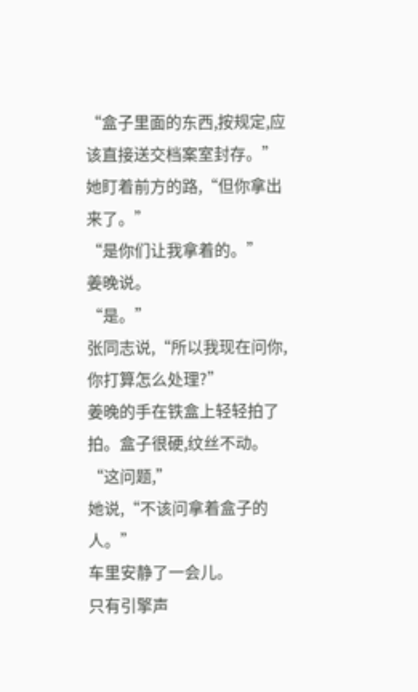“盒子里面的东西,按规定,应该直接送交档案室封存。”
她盯着前方的路,“但你拿出来了。”
“是你们让我拿着的。”
姜晚说。
“是。”
张同志说,“所以我现在问你,你打算怎么处理?”
姜晚的手在铁盒上轻轻拍了拍。盒子很硬,纹丝不动。
“这问题,”
她说,“不该问拿着盒子的人。”
车里安静了一会儿。
只有引擎声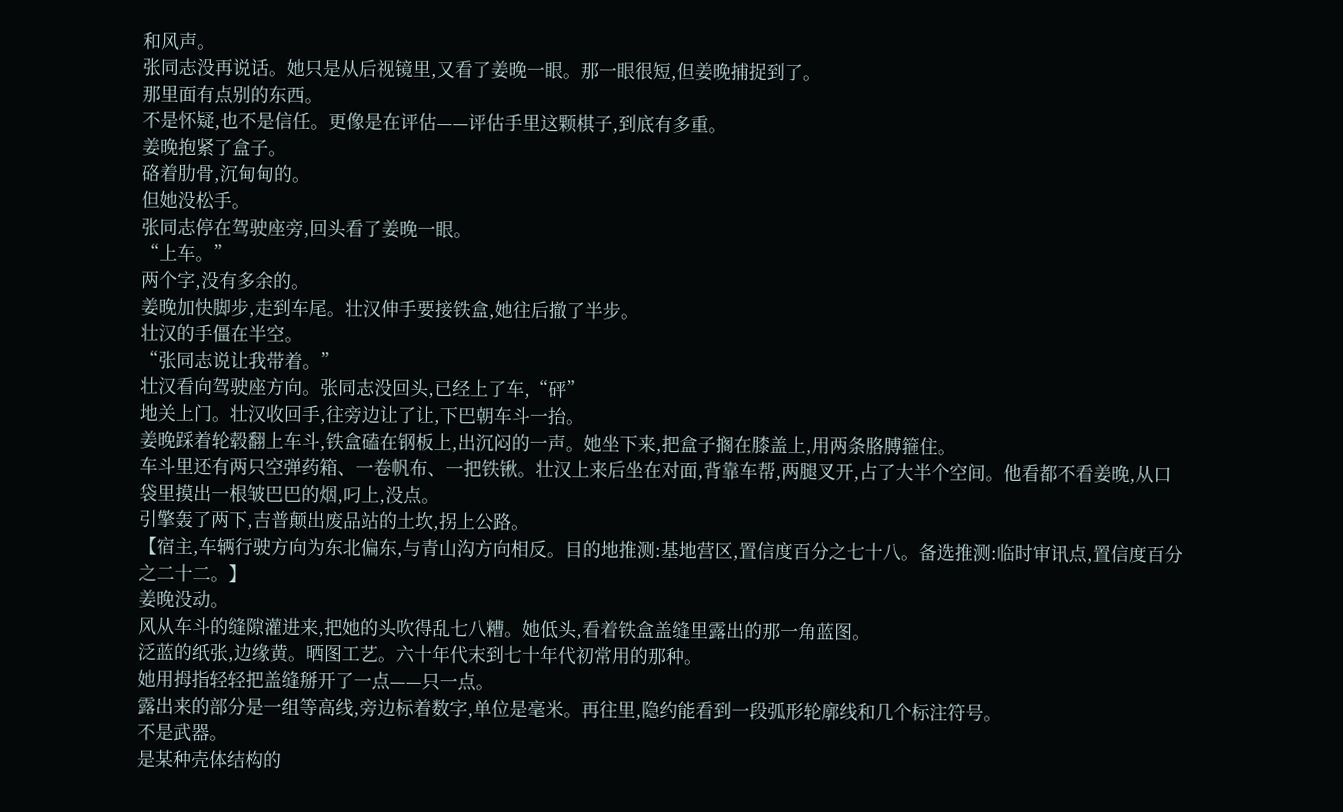和风声。
张同志没再说话。她只是从后视镜里,又看了姜晚一眼。那一眼很短,但姜晚捕捉到了。
那里面有点别的东西。
不是怀疑,也不是信任。更像是在评估——评估手里这颗棋子,到底有多重。
姜晚抱紧了盒子。
硌着肋骨,沉甸甸的。
但她没松手。
张同志停在驾驶座旁,回头看了姜晚一眼。
“上车。”
两个字,没有多余的。
姜晚加快脚步,走到车尾。壮汉伸手要接铁盒,她往后撤了半步。
壮汉的手僵在半空。
“张同志说让我带着。”
壮汉看向驾驶座方向。张同志没回头,已经上了车,“砰”
地关上门。壮汉收回手,往旁边让了让,下巴朝车斗一抬。
姜晚踩着轮毂翻上车斗,铁盒磕在钢板上,出沉闷的一声。她坐下来,把盒子搁在膝盖上,用两条胳膊箍住。
车斗里还有两只空弹药箱、一卷帆布、一把铁锹。壮汉上来后坐在对面,背靠车帮,两腿叉开,占了大半个空间。他看都不看姜晚,从口袋里摸出一根皱巴巴的烟,叼上,没点。
引擎轰了两下,吉普颠出废品站的土坎,拐上公路。
【宿主,车辆行驶方向为东北偏东,与青山沟方向相反。目的地推测:基地营区,置信度百分之七十八。备选推测:临时审讯点,置信度百分之二十二。】
姜晚没动。
风从车斗的缝隙灌进来,把她的头吹得乱七八糟。她低头,看着铁盒盖缝里露出的那一角蓝图。
泛蓝的纸张,边缘黄。晒图工艺。六十年代末到七十年代初常用的那种。
她用拇指轻轻把盖缝掰开了一点——只一点。
露出来的部分是一组等高线,旁边标着数字,单位是毫米。再往里,隐约能看到一段弧形轮廓线和几个标注符号。
不是武器。
是某种壳体结构的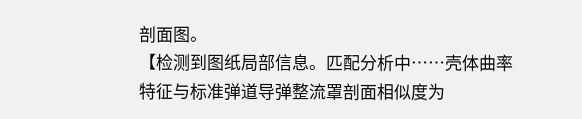剖面图。
【检测到图纸局部信息。匹配分析中……壳体曲率特征与标准弹道导弹整流罩剖面相似度为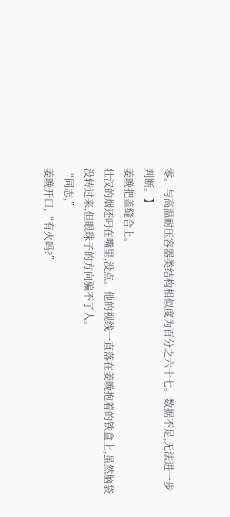零。与高温耐压容器类结构相似度为百分之六十七。数据不足,无法进一步判断。】
姜晚把盖缝合上。
壮汉的烟还叼在嘴里,没点。他的视线一直落在姜晚抱着的铁盒上,虽然脑袋没转过来,但眼珠子的方向骗不了人。
“同志,”
姜晚开口,“有火吗?”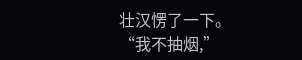壮汉愣了一下。
“我不抽烟,”